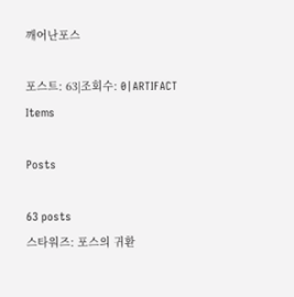깨어난포스

포스트: 63|조회수: 0|ARTIFACT
Items

Posts

63 posts
스타워즈: 포스의 귀환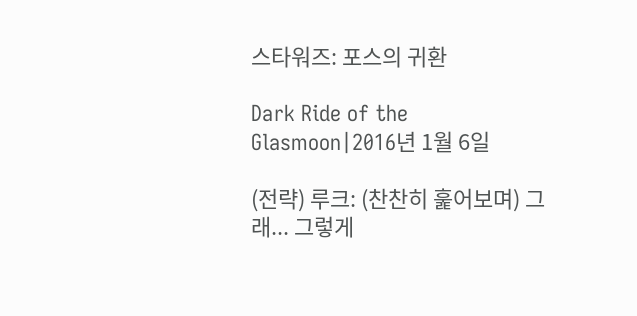스타워즈: 포스의 귀환

Dark Ride of the Glasmoon|2016년 1월 6일

(전략) 루크: (찬찬히 훑어보며) 그래... 그렇게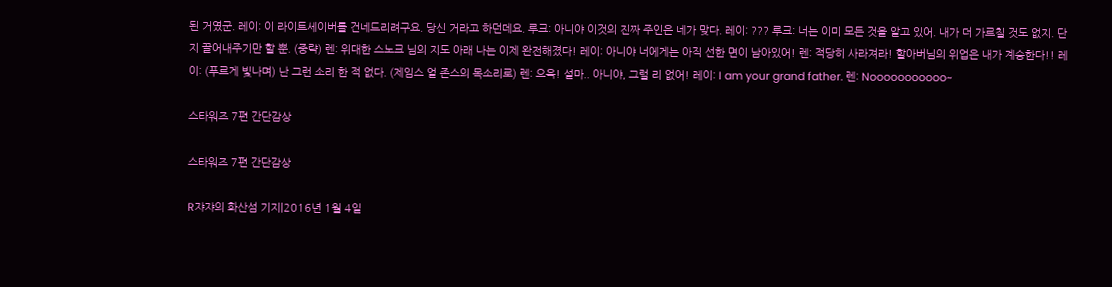된 거였군. 레이: 이 라이트세이버를 건네드리려구요. 당신 거라고 하던데요. 루크: 아니야 이것의 진짜 주인은 네가 맞다. 레이: ??? 루크: 너는 이미 모든 것을 알고 있어. 내가 더 가르칠 것도 없지. 단지 끌어내주기만 할 뿐. (중략) 렌: 위대한 스노크 님의 지도 아래 나는 이제 완전해졌다! 레이: 아니야 너에게는 아직 선한 면이 남아있어! 렌: 적당히 사라져라! 할아버님의 위업은 내가 계승한다!! 레이: (푸르게 빛나며) 난 그런 소리 한 적 없다. (제임스 얼 존스의 목소리로) 렌: 으윽! 설마.. 아니야, 그럴 리 없어! 레이: I am your grand father. 렌: Nooooooooooo~

스타워즈 7편 간단감상

스타워즈 7편 간단감상

R쟈쟈의 화산섬 기지|2016년 1월 4일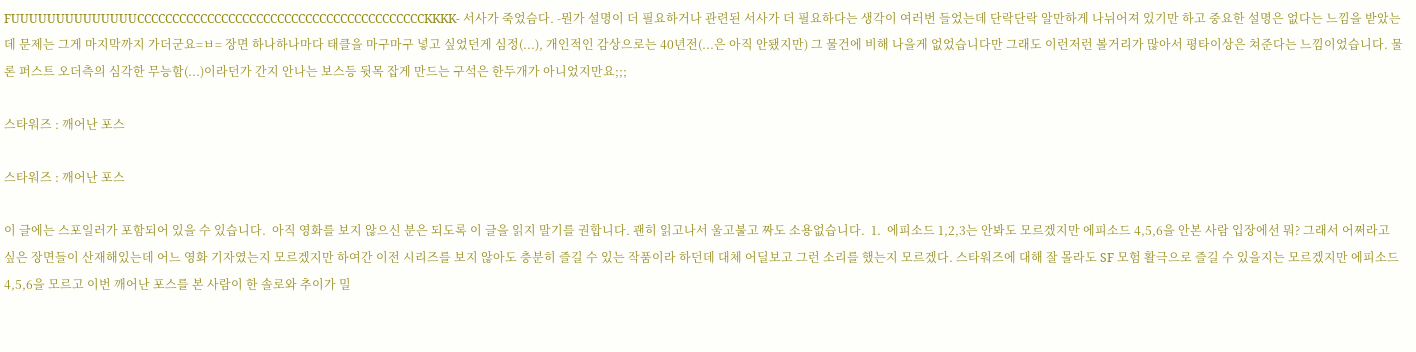FUUUUUUUUUUUUUUCCCCCCCCCCCCCCCCCCCCCCCCCCCCCCCCCCCCCCCCCKKKK- 서사가 죽었슴다. -뭔가 설명이 더 필요하거나 관련된 서사가 더 필요하다는 생각이 여러번 들었는데 단락단락 알만하게 나뉘어져 있기만 하고 중요한 설명은 없다는 느낌을 받았는데 문제는 그게 마지막까지 가더군요=ㅂ= 장면 하나하나마다 태클을 마구마구 넣고 싶었던게 심정(...), 개인적인 감상으로는 40년전(...은 아직 안됐지만) 그 물건에 비해 나을게 없었습니다만 그래도 이런저런 볼거리가 많아서 평타이상은 쳐준다는 느낌이었습니다. 물론 퍼스트 오더측의 심각한 무능함(...)이라던가 간지 안나는 보스등 뒷목 잡게 만드는 구석은 한두개가 아니었지만요;;;

스타워즈 : 깨어난 포스

스타워즈 : 깨어난 포스

이 글에는 스포일러가 포함되어 있을 수 있습니다.  아직 영화를 보지 않으신 분은 되도록 이 글을 읽지 말기를 권합니다. 괜히 읽고나서 울고불고 짜도 소용없습니다.  1.  에피소드 1,2,3는 안봐도 모르겠지만 에피소드 4,5,6을 안본 사람 입장에선 뭐? 그래서 어쩌라고 싶은 장면들이 산재해있는데 어느 영화 기자였는지 모르겠지만 하여간 이전 시리즈를 보지 않아도 충분히 즐길 수 있는 작품이라 하던데 대체 어딜보고 그런 소리를 했는지 모르겠다. 스타워즈에 대해 잘 몰라도 SF 모험 활극으로 즐길 수 있을지는 모르겠지만 에피소드 4,5,6을 모르고 이번 깨어난 포스를 본 사람이 한 솔로와 추이가 밀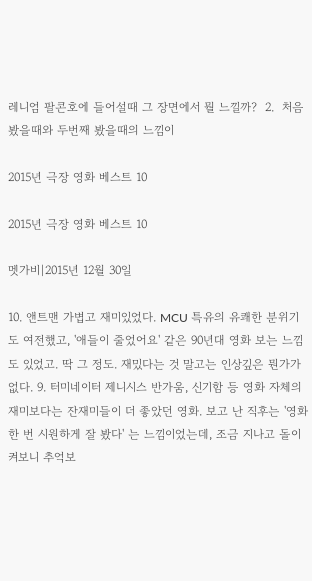레니엄 팔콘호에 들어설때 그 장면에서 뭘 느낄까?  2.  처음 봤을때와 두번째 봤을때의 느낌이

2015년 극장 영화 베스트 10

2015년 극장 영화 베스트 10

멧가비|2015년 12월 30일

10. 앤트맨 가볍고 재미있었다. MCU 특유의 유쾌한 분위기도 여전했고, '애들이 줄었어요' 같은 90년대 영화 보는 느낌도 있었고. 딱 그 정도. 재밌다는 것 말고는 인상깊은 뭔가가 없다. 9. 터미네이터 제니시스 반가움, 신기함 등 영화 자체의 재미보다는 잔재미들이 더 좋았던 영화. 보고 난 직후는 '영화 한 번 시원하게 잘 봤다' 는 느낌이었는데, 조금 지나고 돌이켜보니 추억보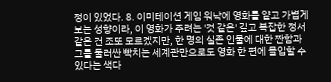정이 있었다. 8. 이미테이션 게임 워낙에 영화를 얕고 가볍게 보는 성향이라, 이 영화가 주려는 '것 같은' 깊고 복잡한 정서같은 건 조또 모르겠지만, 한 명의 실존 인물에 대한 짠함과 그를 둘러싼 빡치는 세계관만으로도 영화 한 편에 몰입할 수 있다는 색다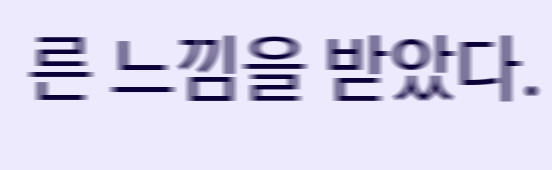른 느낌을 받았다.